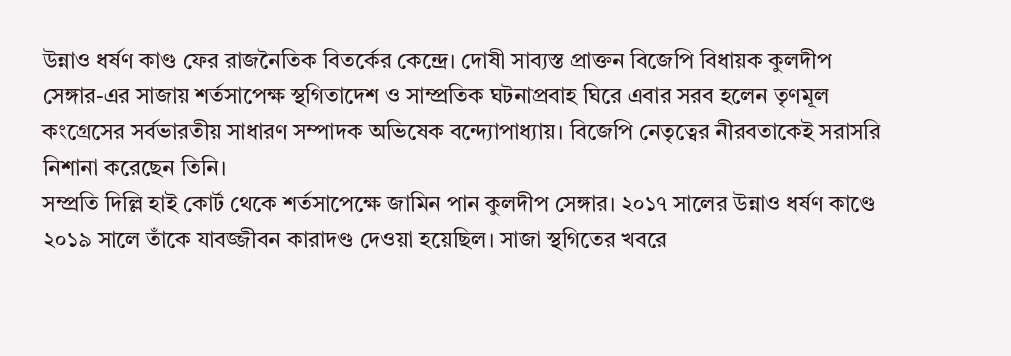উন্নাও ধর্ষণ কাণ্ড ফের রাজনৈতিক বিতর্কের কেন্দ্রে। দোষী সাব্যস্ত প্রাক্তন বিজেপি বিধায়ক কুলদীপ সেঙ্গার-এর সাজায় শর্তসাপেক্ষ স্থগিতাদেশ ও সাম্প্রতিক ঘটনাপ্রবাহ ঘিরে এবার সরব হলেন তৃণমূল কংগ্রেসের সর্বভারতীয় সাধারণ সম্পাদক অভিষেক বন্দ্যোপাধ্যায়। বিজেপি নেতৃত্বের নীরবতাকেই সরাসরি নিশানা করেছেন তিনি।
সম্প্রতি দিল্লি হাই কোর্ট থেকে শর্তসাপেক্ষে জামিন পান কুলদীপ সেঙ্গার। ২০১৭ সালের উন্নাও ধর্ষণ কাণ্ডে ২০১৯ সালে তাঁকে যাবজ্জীবন কারাদণ্ড দেওয়া হয়েছিল। সাজা স্থগিতের খবরে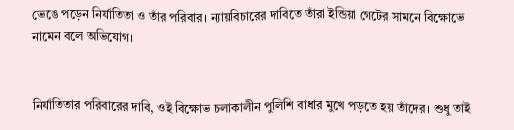ভেঙে পড়েন নির্যাতিতা ও তাঁর পরিবার। ন্যায়বিচারের দাবিতে তাঁরা ইন্ডিয়া গেটের সামনে বিক্ষোভে নামেন বলে অভিযোগ।


নির্যাতিতার পরিবারের দাবি, ওই বিক্ষোভ চলাকালীন পুলিশি বাধার মুখে পড়তে হয় তাঁদের। শুধু তাই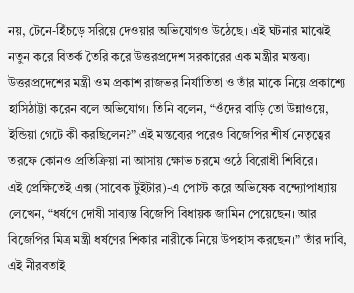নয়, টেনে-হিঁচড়ে সরিয়ে দেওয়ার অভিযোগও উঠেছে। এই ঘটনার মাঝেই নতুন করে বিতর্ক তৈরি করে উত্তরপ্রদেশ সরকারের এক মন্ত্রীর মন্তব্য।
উত্তরপ্রদেশের মন্ত্রী ওম প্রকাশ রাজভর নির্যাতিতা ও তাঁর মাকে নিয়ে প্রকাশ্যে হাসিঠাট্টা করেন বলে অভিযোগ। তিনি বলেন, “ওঁদের বাড়ি তো উন্নাওয়ে, ইন্ডিয়া গেটে কী করছিলেন?” এই মন্তব্যের পরেও বিজেপির শীর্ষ নেতৃত্বের তরফে কোনও প্রতিক্রিয়া না আসায় ক্ষোভ চরমে ওঠে বিরোধী শিবিরে।
এই প্রেক্ষিতেই এক্স (সাবেক টুইটার)-এ পোস্ট করে অভিষেক বন্দ্যোপাধ্যায় লেখেন, “ধর্ষণে দোষী সাব্যস্ত বিজেপি বিধায়ক জামিন পেয়েছেন। আর বিজেপির মিত্র মন্ত্রী ধর্ষণের শিকার নারীকে নিয়ে উপহাস করছেন।” তাঁর দাবি, এই নীরবতাই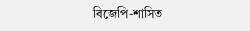বিজেপি-শাসিত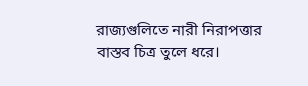রাজ্যগুলিতে নারী নিরাপত্তার বাস্তব চিত্র তুলে ধরে।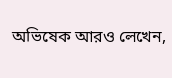অভিষেক আরও লেখেন,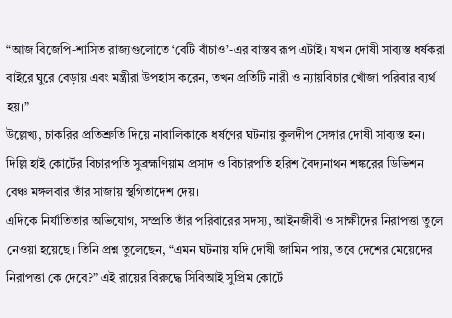“আজ বিজেপি-শাসিত রাজ্যগুলোতে ‘বেটি বাঁচাও’-এর বাস্তব রূপ এটাই। যখন দোষী সাব্যস্ত ধর্ষকরা বাইরে ঘুরে বেড়ায় এবং মন্ত্রীরা উপহাস করেন, তখন প্রতিটি নারী ও ন্যায়বিচার খোঁজা পরিবার ব্যর্থ হয়।”
উল্লেখ্য, চাকরির প্রতিশ্রুতি দিয়ে নাবালিকাকে ধর্ষণের ঘটনায় কুলদীপ সেঙ্গার দোষী সাব্যস্ত হন। দিল্লি হাই কোর্টের বিচারপতি সুব্রহ্মণিয়াম প্রসাদ ও বিচারপতি হরিশ বৈদ্যনাথন শঙ্করের ডিভিশন বেঞ্চ মঙ্গলবার তাঁর সাজায় স্থগিতাদেশ দেয়।
এদিকে নির্যাতিতার অভিযোগ, সম্প্রতি তাঁর পরিবারের সদস্য, আইনজীবী ও সাক্ষীদের নিরাপত্তা তুলে নেওয়া হয়েছে। তিনি প্রশ্ন তুলেছেন, “এমন ঘটনায় যদি দোষী জামিন পায়, তবে দেশের মেয়েদের নিরাপত্তা কে দেবে?” এই রায়ের বিরুদ্ধে সিবিআই সুপ্রিম কোর্টে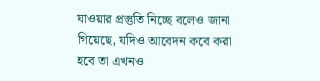যাওয়ার প্রস্তুতি নিচ্ছে বলেও জানা গিয়েছে, যদিও আবেদন কবে করা হবে তা এখনও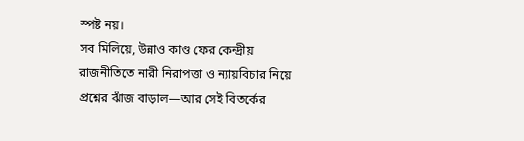স্পষ্ট নয়।
সব মিলিয়ে, উন্নাও কাণ্ড ফের কেন্দ্রীয় রাজনীতিতে নারী নিরাপত্তা ও ন্যায়বিচার নিয়ে প্রশ্নের ঝাঁজ বাড়াল—আর সেই বিতর্কের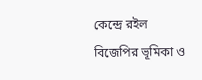কেন্দ্রে রইল বিজেপির ভূমিকা ও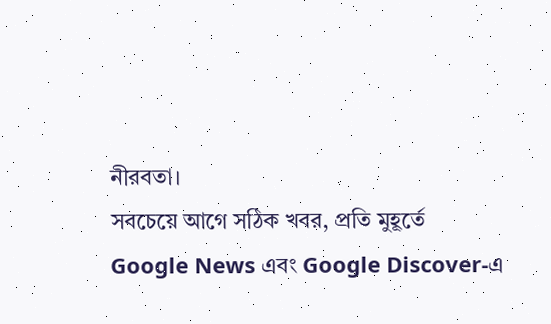নীরবতা।
সবচেয়ে আগে সঠিক খবর, প্রতি মুহূর্তে
Google News এবং Google Discover-এ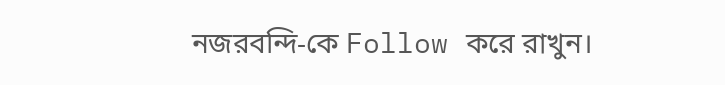নজরবন্দি-কে Follow করে রাখুন।